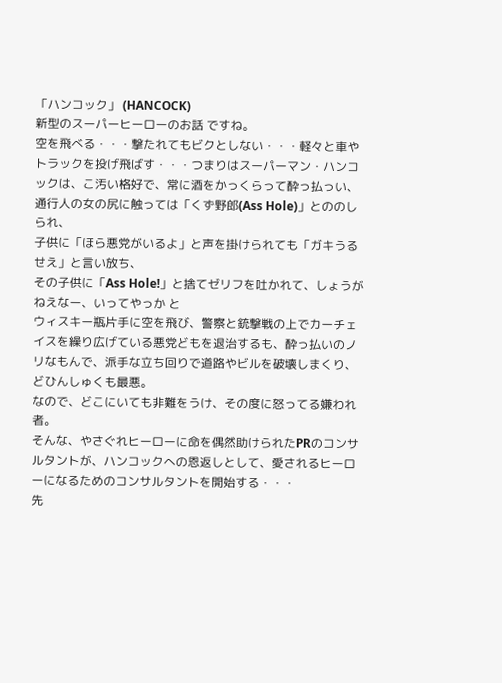「ハンコック」 (HANCOCK)
新型のスーパーヒーローのお話 ですね。
空を飛べる・・・撃たれてもビクとしない・・・軽々と車やトラックを投げ飛ばす・・・つまりはスーパーマン・ハンコックは、こ汚い格好で、常に酒をかっくらって酔っ払っい、
通行人の女の尻に触っては「くず野郎(Ass Hole)」とののしられ、
子供に「ほら悪党がいるよ」と声を掛けられても「ガキうるせえ」と言い放ち、
その子供に「Ass Hole!」と捨てゼリフを吐かれて、しょうがねえなー、いってやっか と
ウィスキー瓶片手に空を飛び、警察と銃撃戦の上でカーチェイスを繰り広げている悪党どもを退治するも、酔っ払いのノリなもんで、派手な立ち回りで道路やビルを破壊しまくり、どひんしゅくも最悪。
なので、どこにいても非難をうけ、その度に怒ってる嫌われ者。
そんな、やさぐれヒーローに命を偶然助けられたPRのコンサルタントが、ハンコックへの恩返しとして、愛されるヒーローになるためのコンサルタントを開始する・・・
先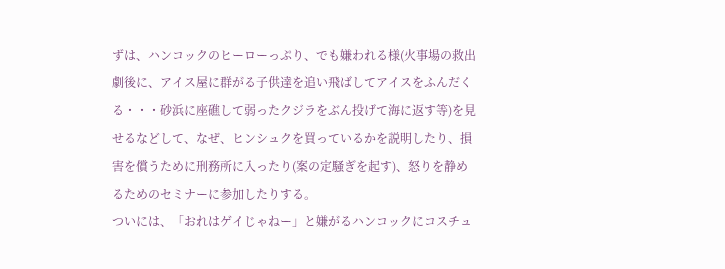ずは、ハンコックのヒーローっぷり、でも嫌われる様(火事場の救出劇後に、アイス屋に群がる子供達を追い飛ばしてアイスをふんだくる・・・砂浜に座礁して弱ったクジラをぶん投げて海に返す等)を見せるなどして、なぜ、ヒンシュクを買っているかを説明したり、損害を償うために刑務所に入ったり(案の定騒ぎを起す)、怒りを静めるためのセミナーに参加したりする。
ついには、「おれはゲイじゃねー」と嫌がるハンコックにコスチュ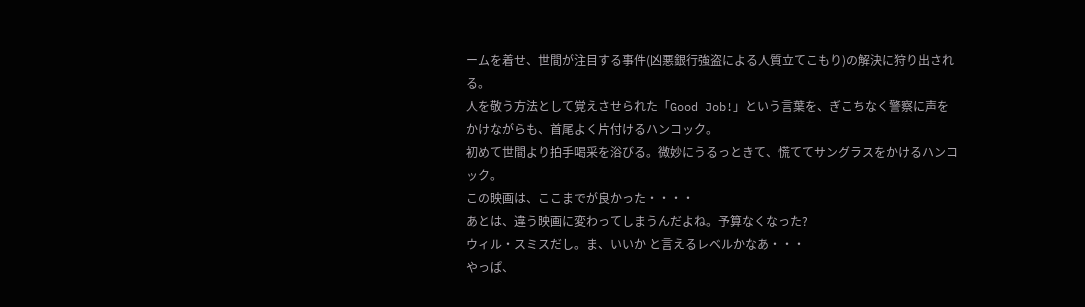ームを着せ、世間が注目する事件(凶悪銀行強盗による人質立てこもり)の解決に狩り出される。
人を敬う方法として覚えさせられた「Good Job!」という言葉を、ぎこちなく警察に声をかけながらも、首尾よく片付けるハンコック。
初めて世間より拍手喝采を浴びる。微妙にうるっときて、慌ててサングラスをかけるハンコック。
この映画は、ここまでが良かった・・・・
あとは、違う映画に変わってしまうんだよね。予算なくなった?
ウィル・スミスだし。ま、いいか と言えるレベルかなあ・・・
やっぱ、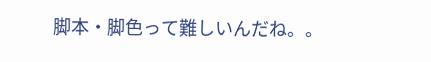脚本・脚色って難しいんだね。。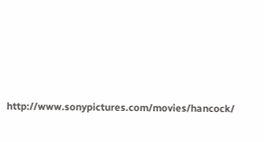http://www.sonypictures.com/movies/hancock/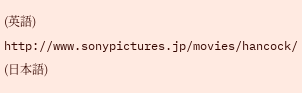(英語)
http://www.sonypictures.jp/movies/hancock/
(日本語)